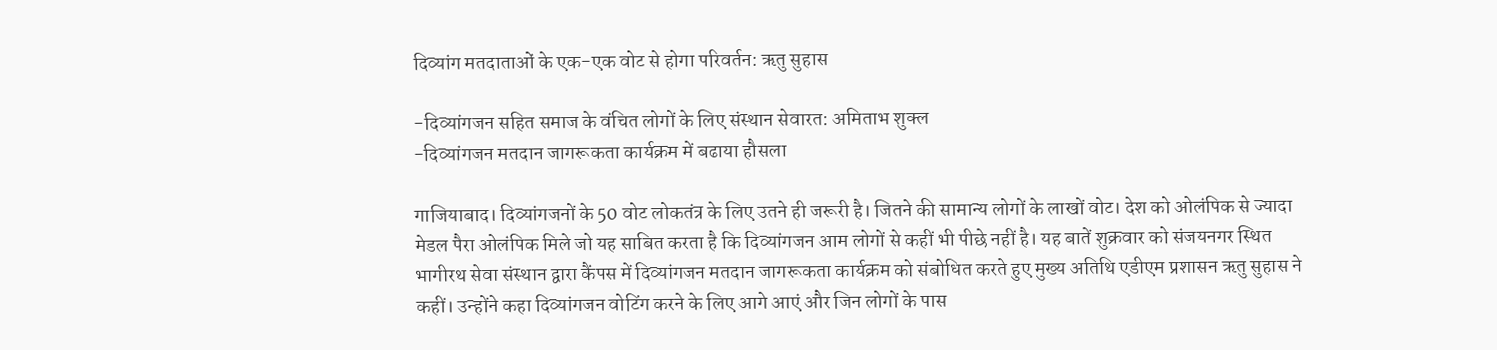दिव्यांग मतदाताओं के एक-एक वोट से होगा परिवर्तन: ऋतु सुहास

-दिव्यांगजन सहित समाज के वंचित लोगों के लिए संस्थान सेवारत: अमिताभ शुक्ल
-दिव्यांगजन मतदान जागरूकता कार्यक्रम में बढाया हौसला

गाजियाबाद। दिव्यांगजनों के 50 वोट लोकतंत्र के लिए उतने ही जरूरी है। जितने की सामान्य लोगों के लाखों वोट। देश को ओलंपिक से ज्यादा मेडल पैरा ओलंपिक मिले जो यह साबित करता है कि दिव्यांगजन आम लोगों से कहीं भी पीछे नहीं है। यह बातें शुक्रवार को संजयनगर स्थित भागीरथ सेवा संस्थान द्वारा कैंपस में दिव्यांगजन मतदान जागरूकता कार्यक्रम को संबोधित करते हुए मुख्य अतिथि एडीएम प्रशासन ऋतु सुहास ने कहीं। उन्होंने कहा दिव्यांगजन वोटिंग करने के लिए आगे आएं और जिन लोगों के पास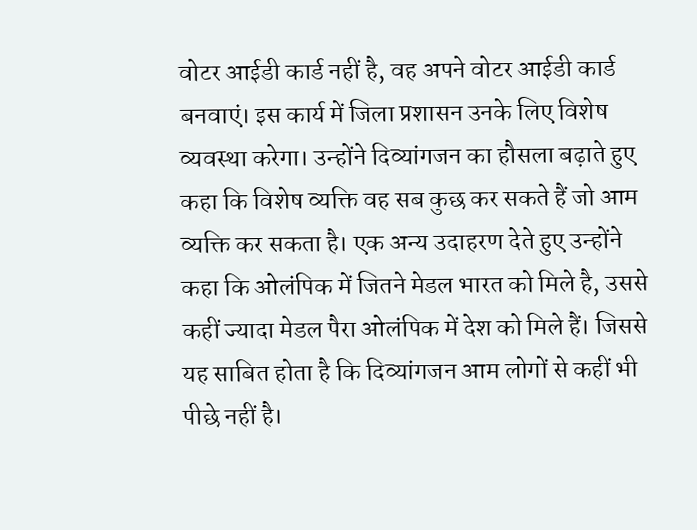वोटर आईडी कार्ड नहीं है, वह अपने वोटर आईडी कार्ड बनवाएं। इस कार्य में जिला प्रशासन उनके लिए विशेष व्यवस्था करेगा। उन्होंने दिव्यांगजन का हौसला बढ़ाते हुए कहा कि विशेष व्यक्ति वह सब कुछ कर सकते हैं जो आम व्यक्ति कर सकता है। एक अन्य उदाहरण देते हुए उन्होंने कहा कि ओलंपिक में जितने मेडल भारत को मिले है, उससे कहीं ज्यादा मेडल पैरा ओलंपिक में देश को मिले हैं। जिससे यह साबित होता है कि दिव्यांगजन आम लोगों से कहीं भी पीछे नहीं है।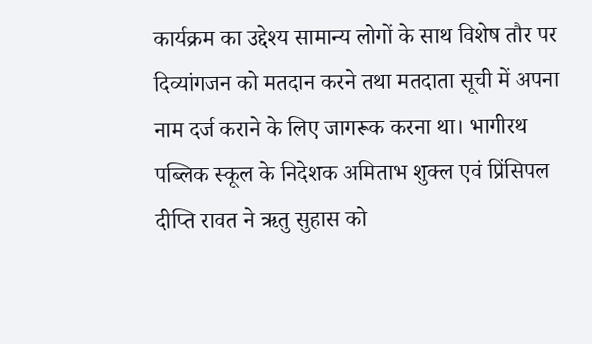कार्यक्रम का उद्देश्य सामान्य लोगों के साथ विशेष तौर पर दिव्यांगजन को मतदान करने तथा मतदाता सूची में अपना नाम दर्ज कराने के लिए जागरूक करना था। भागीरथ पब्लिक स्कूल के निदेशक अमिताभ शुक्ल एवं प्रिंसिपल दीप्ति रावत ने ऋतु सुहास को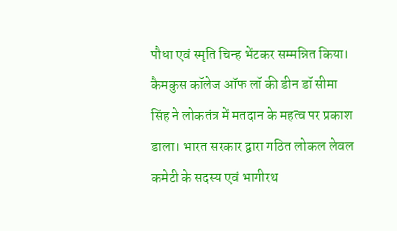पौधा एवं स्मृति चिन्ह भेंटकर सम्मन्नित किया। कैमकुस कॉलेज ऑफ लॉ की डीन डॉ सीमा सिंह ने लोकतंत्र में मतदान के महत्व पर प्रकाश डाला। भारत सरकार द्वारा गठित लोकल लेवल कमेटी के सदस्य एवं भागीरथ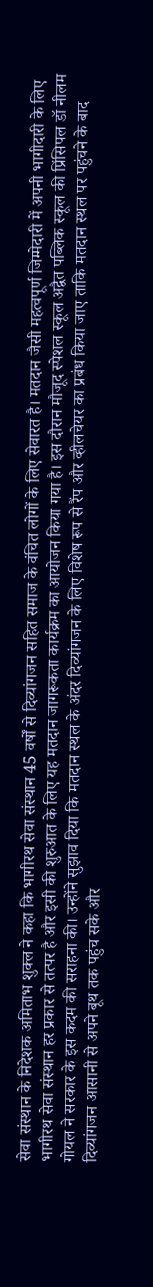सेवा संस्थान के निदेशक अमिताभ शुक्ल ने कहा कि भागीरथ सेवा संस्थान 45 वर्षों से दिव्यांगजन सहित समाज के वंचित लोगों के लिए सेवारत है। मतदान जैसी महत्वपूर्ण जिम्मेदारी में अपनी भागीदारी के लिए भागीरथ सेवा संस्थान हर प्रकार से तत्पर है और इसी की शुरुआत के लिए यह मतदान जागरूकता कार्यक्रम का आयोजन किया गया है। इस दौरान मौजूद स्पेशल स्कूल अद्वैत पब्लिक स्कूल की प्रिंसिपल डॉ नीलम गोयल ने सरकार के इस कदम की सराहना की। उन्होंने सुझाव दिया कि मतदान स्थल के अंदर दिव्यांगजन के लिए विशेष रूप से रैंप और व्हीलचेयर का प्रबंध किया जाए ताकि मतदान स्थल पर पहुंचने के बाद दिव्यांगजन आसानी से अपने बूथ तक पहुंच सके और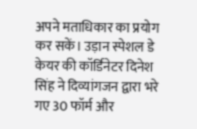अपने मताधिकार का प्रयोग कर सकें। उड़ान स्पेशल डे केयर की कॉर्डिनेटर दिनेश सिंह ने दिव्यांगजन द्वारा भरे गए 30 फॉर्म और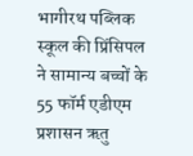भागीरथ पब्लिक स्कूल की प्रिंसिपल ने सामान्य बच्चों के 55 फॉर्म एडीएम प्रशासन ऋतु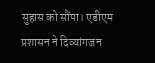सुहास को सौंपा। एडीएम प्रशासन ने दिव्यांगजन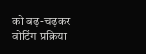को बढ़-चढ़कर वोटिंग प्रक्रिया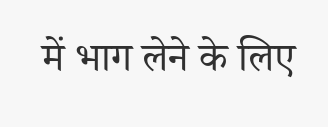में भाग लेने के लिए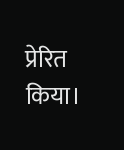प्रेरित किया।